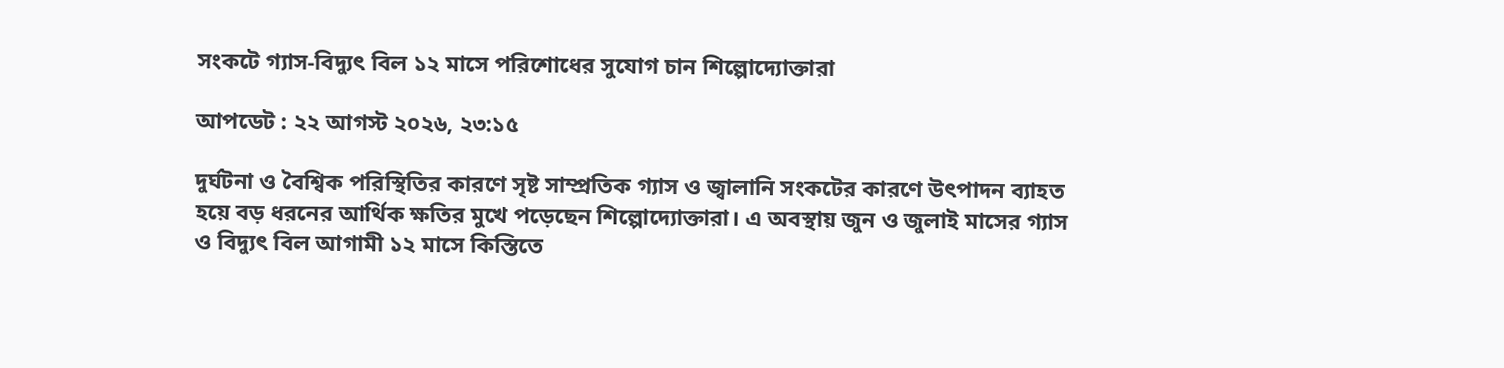সংকটে গ্যাস-বিদ্যুৎ বিল ১২ মাসে পরিশোধের সুযোগ চান শিল্পোদ্যোক্তারা

আপডেট : ২২ আগস্ট ২০২৬, ২৩:১৫

দুর্ঘটনা ও বৈশ্বিক পরিস্থিতির কারণে সৃষ্ট সাম্প্রতিক গ্যাস ও জ্বালানি সংকটের কারণে উৎপাদন ব্যাহত হয়ে বড় ধরনের আর্থিক ক্ষতির মুখে পড়েছেন শিল্পোদ্যোক্তারা। এ অবস্থায় জুন ও জুলাই মাসের গ্যাস ও বিদ্যুৎ বিল আগামী ১২ মাসে কিস্তিতে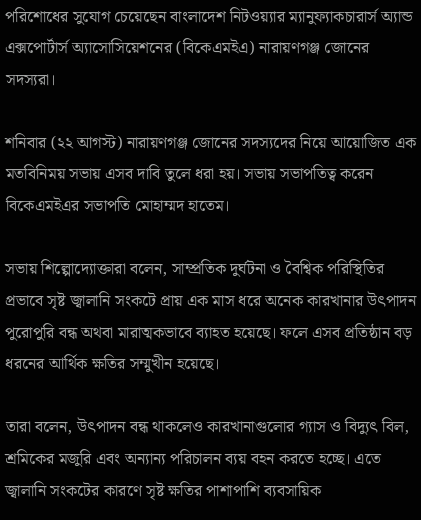পরিশোধের সুযোগ চেয়েছেন বাংলাদেশ নিটওয়্যার ম্যানুফ্যাকচারার্স অ্যান্ড এক্সপোর্টার্স অ্যাসোসিয়েশনের (বিকেএমইএ) নারায়ণগঞ্জ জোনের সদস্যরা।

শনিবার (২২ আগস্ট) নারায়ণগঞ্জ জোনের সদস্যদের নিয়ে আয়োজিত এক মতবিনিময় সভায় এসব দাবি তুলে ধরা হয়। সভায় সভাপতিত্ব করেন বিকেএমইএর সভাপতি মোহাম্মদ হাতেম।

সভায় শিল্পোদ্যোক্তারা বলেন, সাম্প্রতিক দুর্ঘটনা ও বৈশ্বিক পরিস্থিতির প্রভাবে সৃষ্ট জ্বালানি সংকটে প্রায় এক মাস ধরে অনেক কারখানার উৎপাদন পুরোপুরি বন্ধ অথবা মারাত্মকভাবে ব্যাহত হয়েছে। ফলে এসব প্রতিষ্ঠান বড় ধরনের আর্থিক ক্ষতির সম্মুখীন হয়েছে।

তারা বলেন, উৎপাদন বন্ধ থাকলেও কারখানাগুলোর গ্যাস ও বিদ্যুৎ বিল, শ্রমিকের মজুরি এবং অন্যান্য পরিচালন ব্যয় বহন করতে হচ্ছে। এতে জ্বালানি সংকটের কারণে সৃষ্ট ক্ষতির পাশাপাশি ব্যবসায়িক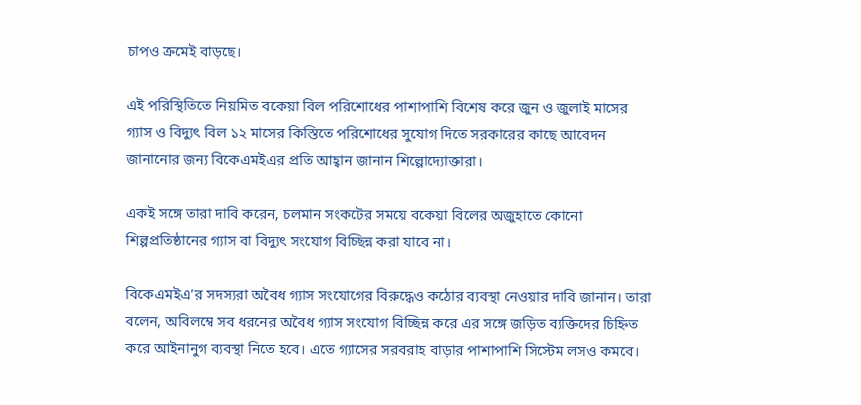চাপও ক্রমেই বাড়ছে।

এই পরিস্থিতিতে নিয়মিত বকেয়া বিল পরিশোধের পাশাপাশি বিশেষ করে জুন ও জুলাই মাসের গ্যাস ও বিদ্যুৎ বিল ১২ মাসের কিস্তিতে পরিশোধের সুযোগ দিতে সরকারের কাছে আবেদন জানানোর জন্য বিকেএমইএর প্রতি আহ্বান জানান শিল্পোদ্যোক্তারা।

একই সঙ্গে তারা দাবি করেন, চলমান সংকটের সময়ে বকেয়া বিলের অজুহাতে কোনো শিল্পপ্রতিষ্ঠানের গ্যাস বা বিদ্যুৎ সংযোগ বিচ্ছিন্ন করা যাবে না।

বিকেএমইএ’র সদস্যরা অবৈধ গ্যাস সংযোগের বিরুদ্ধেও কঠোর ব্যবস্থা নেওয়ার দাবি জানান। তারা বলেন, অবিলম্বে সব ধরনের অবৈধ গ্যাস সংযোগ বিচ্ছিন্ন করে এর সঙ্গে জড়িত ব্যক্তিদের চিহ্নিত করে আইনানুগ ব্যবস্থা নিতে হবে। এতে গ্যাসের সরবরাহ বাড়ার পাশাপাশি সিস্টেম লসও কমবে।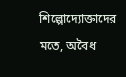শিল্পোদ্যোক্তাদের মতে, অবৈধ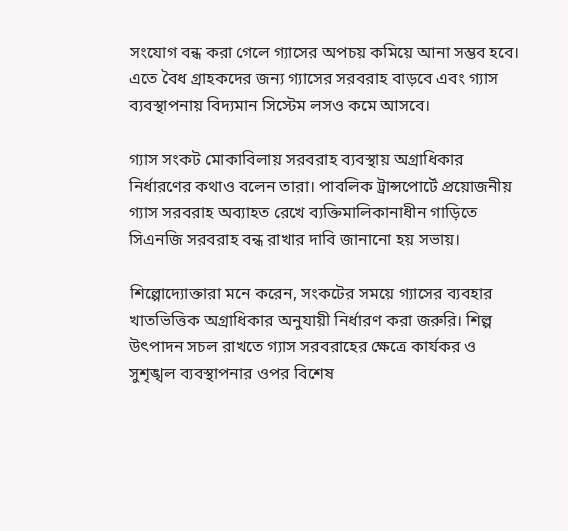সংযোগ বন্ধ করা গেলে গ্যাসের অপচয় কমিয়ে আনা সম্ভব হবে। এতে বৈধ গ্রাহকদের জন্য গ্যাসের সরবরাহ বাড়বে এবং গ্যাস ব্যবস্থাপনায় বিদ্যমান সিস্টেম লসও কমে আসবে।

গ্যাস সংকট মোকাবিলায় সরবরাহ ব্যবস্থায় অগ্রাধিকার নির্ধারণের কথাও বলেন তারা। পাবলিক ট্রান্সপোর্টে প্রয়োজনীয় গ্যাস সরবরাহ অব্যাহত রেখে ব্যক্তিমালিকানাধীন গাড়িতে সিএনজি সরবরাহ বন্ধ রাখার দাবি জানানো হয় সভায়।

শিল্পোদ্যোক্তারা মনে করেন, সংকটের সময়ে গ্যাসের ব্যবহার খাতভিত্তিক অগ্রাধিকার অনুযায়ী নির্ধারণ করা জরুরি। শিল্প উৎপাদন সচল রাখতে গ্যাস সরবরাহের ক্ষেত্রে কার্যকর ও সুশৃঙ্খল ব্যবস্থাপনার ওপর বিশেষ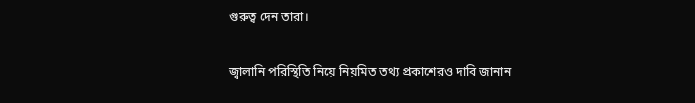গুরুত্ব দেন তারা।

জ্বালানি পরিস্থিতি নিয়ে নিয়মিত তথ্য প্রকাশেরও দাবি জানান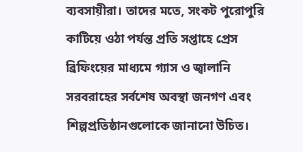ব্যবসায়ীরা। তাদের মতে, সংকট পুরোপুরি কাটিয়ে ওঠা পর্যন্ত প্রতি সপ্তাহে প্রেস ব্রিফিংয়ের মাধ্যমে গ্যাস ও জ্বালানি সরবরাহের সর্বশেষ অবস্থা জনগণ এবং শিল্পপ্রতিষ্ঠানগুলোকে জানানো উচিত।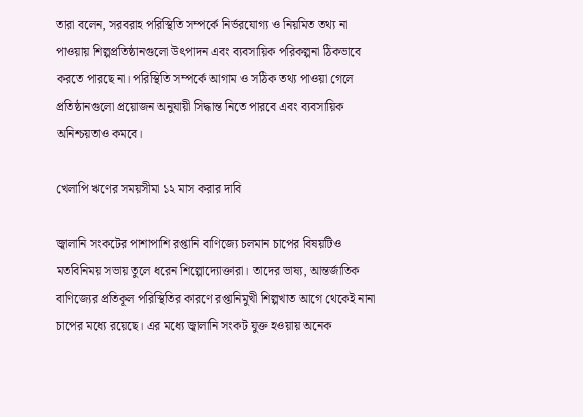তারা বলেন, সরবরাহ পরিস্থিতি সম্পর্কে নির্ভরযোগ্য ও নিয়মিত তথ্য না পাওয়ায় শিল্পপ্রতিষ্ঠানগুলো উৎপাদন এবং ব্যবসায়িক পরিকল্পনা ঠিকভাবে করতে পারছে না। পরিস্থিতি সম্পর্কে আগাম ও সঠিক তথ্য পাওয়া গেলে প্রতিষ্ঠানগুলো প্রয়োজন অনুযায়ী সিদ্ধান্ত নিতে পারবে এবং ব্যবসায়িক অনিশ্চয়তাও কমবে।

খেলাপি ঋণের সময়সীমা ১২ মাস করার দাবি

জ্বালানি সংকটের পাশাপাশি রপ্তানি বাণিজ্যে চলমান চাপের বিষয়টিও মতবিনিময় সভায় তুলে ধরেন শিল্পোদ্যোক্তারা। তাদের ভাষ্য, আন্তর্জাতিক বাণিজ্যের প্রতিকূল পরিস্থিতির কারণে রপ্তানিমুখী শিল্পখাত আগে থেকেই নানা চাপের মধ্যে রয়েছে। এর মধ্যে জ্বালানি সংকট যুক্ত হওয়ায় অনেক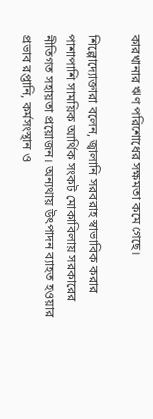কারখানার ঋণ পরিশোধের সক্ষমতা কমে গেছে।

শিল্পোদ্যোক্তারা বলেন, জ্বালানি সরবরাহ স্বাভাবিক করার পাশাপাশি সাময়িক আর্থিক সংকট মোকাবিলায় সরকারের নীতিগত সহায়তা প্রয়োজন। অন্যথায় উৎপাদন ব্যাহত হওয়ার প্রভাব রপ্তানি, কর্মসংস্থান ও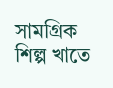সামগ্রিক শিল্প খাতে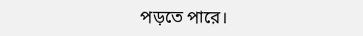পড়তে পারে।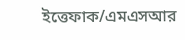ইত্তেফাক/এমএসআর